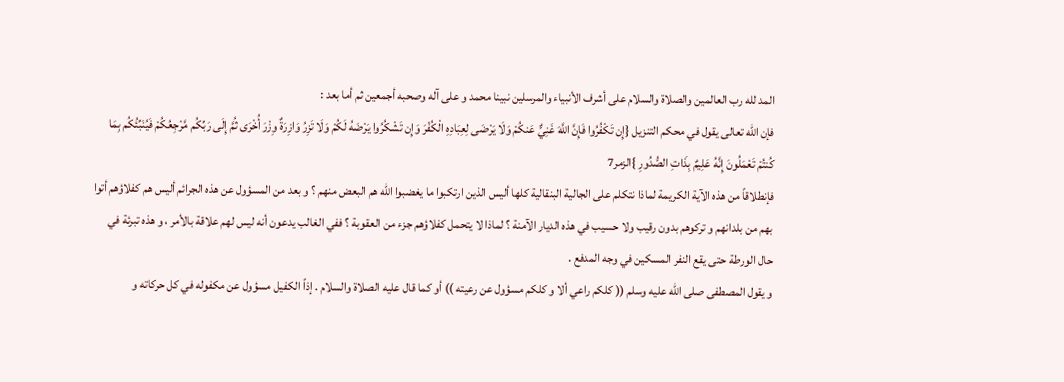المد لله رب العالمين والصلاة والسلام على أشرف الأنبياء والمرسلين نبينا محمد و على آله وصحبه أجمعين ثم أما بعد :
فإن الله تعالى يقول في محكم التنزيل {إِن تَكْفُرُوا فَإِنَّ اللَّهَ غَنِيٌّ عَنكُمْ وَلَا يَرْضَى لِعِبَادِهِ الْكُفْرَ وَإِن تَشْكُرُوا يَرْضَهُ لَكُمْ وَلَا تَزِرُ وَازِرَةٌ وِزْرَ أُخْرَى ثُمَّ إِلَى رَبِّكُم مَّرْجِعُكُمْ فَيُنَبِّئُكُم بِمَا كُنتُمْ تَعْمَلُونَ إِنَّهُ عَلِيمٌ بِذَاتِ الصُّدُورِ }الزمر7
فإنطلاقاً من هذه الآية الكريمة لماذا نتكلم على الجالية البنقالية كلها أليس الذين ارتكبوا ما يغضبوا الله هم البعض منهم ؟ و بعد من المسؤول عن هذه الجرائم أليس هم كفلاؤهم أتوا بهم من بلدانهم و تركوهم بدون رقيب ولا حسيب في هذه الديار الآمنة ؟ لماذا لا يتحمل كفلاؤهم جزء من العقوبة ؟ ففي الغالب يدعون أنه ليس لهم علاقة بالأمر ، و هذه تبرئة في حال الورطة حتى يقع النفر المسكين في وجه المدفع .
و يقول المصطفى صلى الله عليه وسلم (( كلكم راعي ألا و كلكم مسؤول عن رعيته )) أو كما قال عليه الصلاة والسلام . إذاً الكفيل مسؤول عن مكفوله في كل حركاته و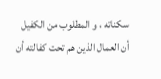سكناته ، و المطلوب من الكفيل أن العمال الذين هم تحت كفالته أن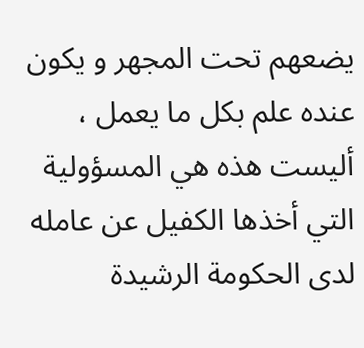يضعهم تحت المجهر و يكون عنده علم بكل ما يعمل ، أليست هذه هي المسؤولية التي أخذها الكفيل عن عامله لدى الحكومة الرشيدة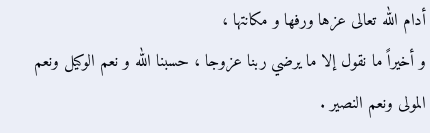أدام الله تعالى عزها ورفها و مكانتها ،
و أخيراً ما نقول إلا ما يرضي ربنا عزوجا ، حسبنا الله و نعم الوكيل ونعم المولى ونعم النصير .